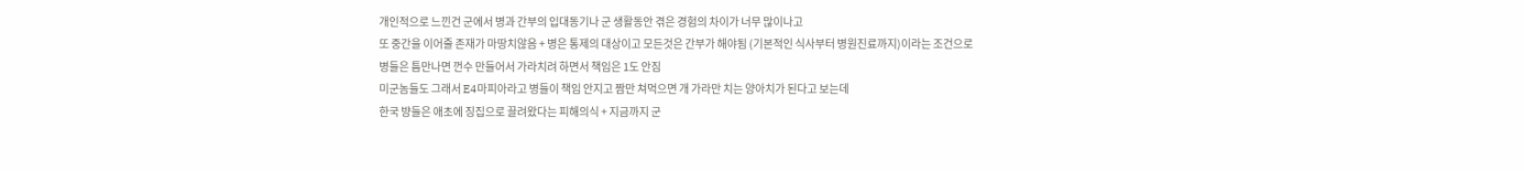개인적으로 느낀건 군에서 병과 간부의 입대동기나 군 생활동안 겪은 경험의 차이가 너무 많이나고
또 중간을 이어줄 존재가 마땅치않음 + 병은 통제의 대상이고 모든것은 간부가 해야됨 (기본적인 식사부터 병원진료까지)이라는 조건으로
병들은 틈만나면 껀수 만들어서 가라치려 하면서 책임은 1도 안짐
미군놈들도 그래서 E4마피아라고 병들이 책임 안지고 짬만 쳐먹으면 개 가라만 치는 양아치가 된다고 보는데
한국 뱡들은 애초에 징집으로 끌려왔다는 피해의식 + 지금까지 군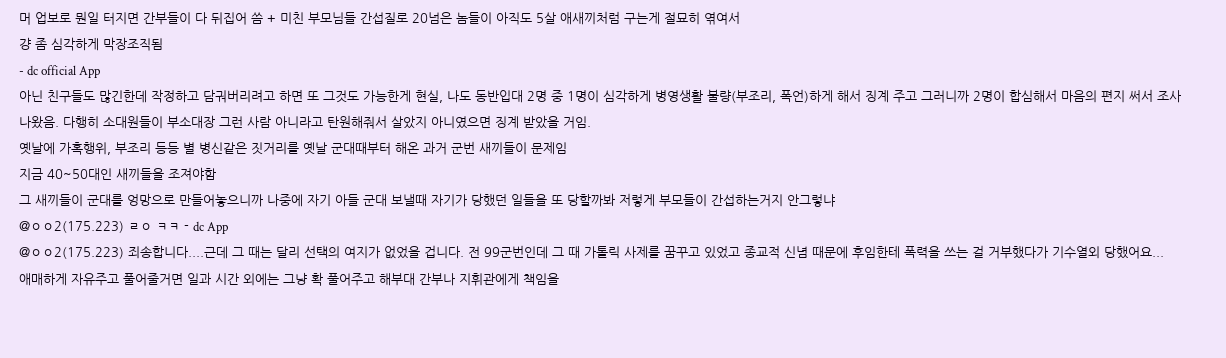머 업보로 뭔일 터지면 간부들이 다 뒤집어 씀 + 미친 부모님들 간섭질로 20넘은 놈들이 아직도 5살 애새끼처럼 구는게 절묘히 엮여서
걍 좀 심각하게 막장조직됨
- dc official App
아닌 친구들도 많긴한데 작정하고 담궈버리려고 하면 또 그것도 가능한게 현실, 나도 동반입대 2명 중 1명이 심각하게 병영생활 불량(부조리, 폭언)하게 해서 징계 주고 그러니까 2명이 합심해서 마음의 편지 써서 조사나왔음. 다행히 소대원들이 부소대장 그런 사람 아니라고 탄원해줘서 살았지 아니였으면 징계 받았을 거임.
옛날에 가혹행위, 부조리 등등 별 병신같은 짓거리를 옛날 군대때부터 해온 과거 군번 새끼들이 문제임
지금 40~50대인 새끼들을 조져야함
그 새끼들이 군대를 엉망으로 만들어놓으니까 나중에 자기 아들 군대 보낼때 자기가 당했던 일들을 또 당할까봐 저렇게 부모들이 간섭하는거지 안그렇냐
@ㅇㅇ2(175.223) ㄹㅇ ㅋㅋ - dc App
@ㅇㅇ2(175.223) 죄송합니다....근데 그 때는 달리 선택의 여지가 없었을 겁니다. 전 99군번인데 그 때 가톨릭 사제를 꿈꾸고 있었고 종교적 신념 때문에 후임한테 폭력을 쓰는 걸 거부했다가 기수열외 당했어요...
애매하게 자유주고 풀어줄거면 일과 시간 외에는 그냥 확 풀어주고 해부대 간부나 지휘관에게 책임을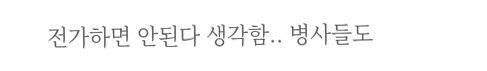전가하면 안된다 생각함.. 병사들도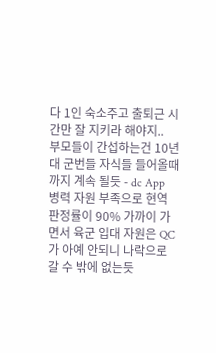다 1인 숙소주고 출퇴근 시간만 잘 지키라 해야지..
부모들이 간섭하는건 10년대 군번들 자식들 들어올때까지 계속 될듯 - dc App
병력 자원 부족으로 현역 판정률이 90% 가까이 가면서 육군 입대 자원은 QC가 아예 안되니 나락으로 갈 수 밖에 없는듯